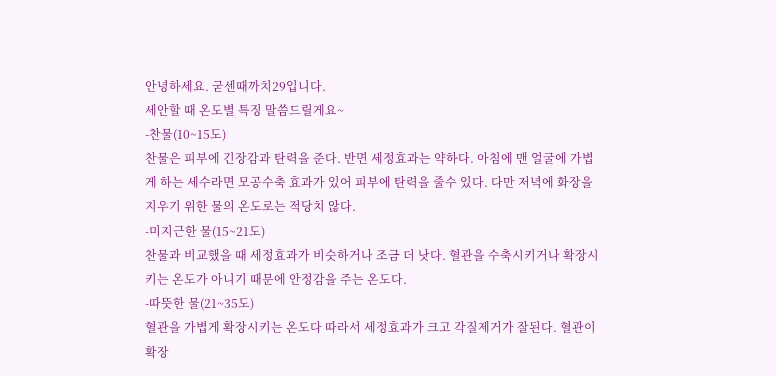안녕하세요. 굳센때까치29입니다.
세안할 때 온도별 특징 말씀드릴게요~
-찬물(10~15도)
찬물은 피부에 긴장감과 탄력을 준다. 반면 세정효과는 약하다. 아침에 맨 얼굴에 가볍게 하는 세수라면 모공수축 효과가 있어 피부에 탄력을 줄수 있다. 다만 저녁에 화장을 지우기 위한 물의 온도로는 적당치 않다.
-미지근한 물(15~21도)
찬물과 비교했을 때 세정효과가 비슷하거나 조금 더 낫다. 혈관을 수축시키거나 확장시키는 온도가 아니기 때문에 안정감을 주는 온도다.
-따뜻한 물(21~35도)
혈관을 가볍게 확장시키는 온도다 따라서 세정효과가 크고 각질제거가 잘된다. 혈관이 확장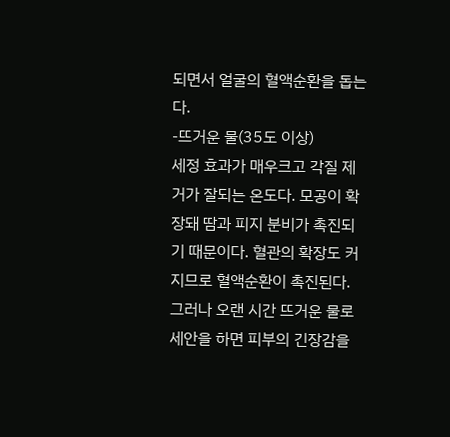되면서 얼굴의 혈액순환을 돕는다.
-뜨거운 물(35도 이상)
세정 효과가 매우크고 각질 제거가 잘되는 온도다. 모공이 확장돼 땀과 피지 분비가 촉진되기 때문이다. 혈관의 확장도 커지므로 혈액순환이 촉진된다. 그러나 오랜 시간 뜨거운 물로 세안을 하면 피부의 긴장감을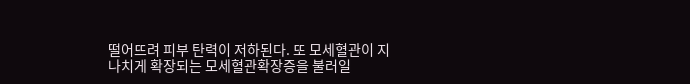떨어뜨려 피부 탄력이 저하된다. 또 모세혈관이 지나치게 확장되는 모세혈관확장증을 불러일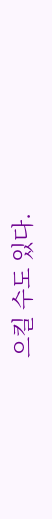으킬 수도 있다.